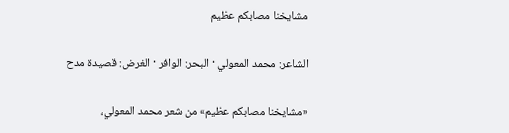مشايخنا مصابكم عظيم

الشاعر: محمد المعولي · البحر: الوافر · الغرض: قصيدة مدح

«مشايخنا مصابكم عظيم» من شعر محمد المعولي،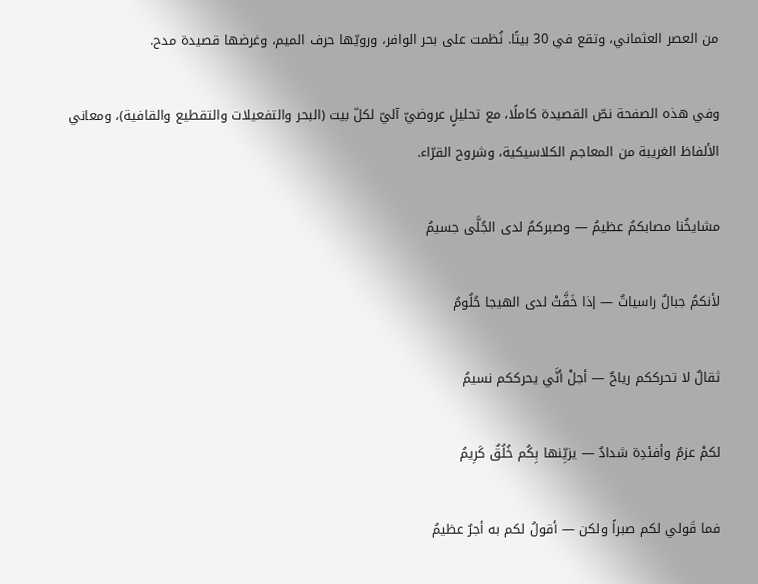من العصر العثماني، وتقع في 30 بيتًا. نُظمت على بحر الوافر، ورويّها حرف الميم، وغرضها قصيدة مدح.

وفي هذه الصفحة نصّ القصيدة كاملًا، مع تحليلٍ عروضيّ آليّ لكلّ بيت (البحر والتفعيلات والتقطيع والقافية)، ومعاني الألفاظ الغريبة من المعاجم الكلاسيكية، وشروح القرّاء.

مشايخُنا مصابكمُ عظيمُ — وصبركمُ لدى الجُلَّى جسيمُ

لأنكمُ جبالٌ راسياتٌ — إذا خَفَّتْ لدى الهيجا حُلُومُ

ثقالٌ لا تحرككم رياحٌ — أجلْ أنَّي يحرككم نسيمُ

لكمْ عزمٌ وأفئدِة شدادٌ — يزيِّنها بِكُم خُلُقٌ كَرِيمُ

فما قَولي لكم صبراً ولكن — أقولُ لكم به أجرٌ عظيمُ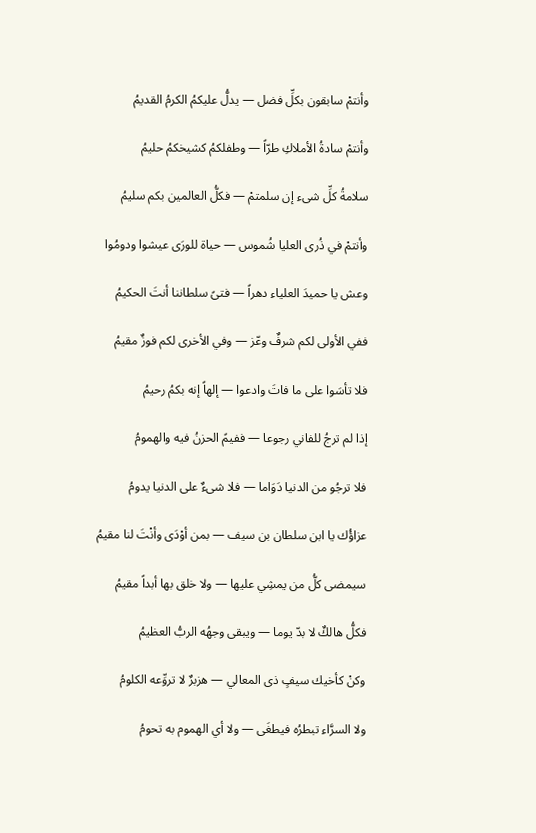وأنتمْ سابقون بكلِّ فضل — يدلُّ عليكمُ الكرمُ القديمُ

وأنتمْ سادةُ الأملاكِ طرّاً — وطفلكمُ كشيخكمُ حليمُ

سلامةُ كلِّ شىء إن سلمتمْ — فكلُّ العالمين بكم سليمُ

وأنتمْ في ذُرى العليا شُموس — حياة للورَى عيشوا ودومُوا

وعش يا حميدَ العلياء دهراً — فتىً سلطاننا أنتَ الحكيمُ

ففي الأولى لكم شرفٌ وعّز — وفي الأخرى لكم فوزٌ مقيمُ

فلا تأسَوا على ما فاتَ وادعوا — إلهاً إنه بكمُ رحيمُ

إذا لم ترجُ للفاني رجوعا — ففيمً الحزنُ فيه والهمومُ

فلا ترجُو من الدنيا دَوَاما — فلا شىءٌ على الدنيا يدومُ

عزاؤُك يا ابن سلطان بن سيف — بمن أوْدَى وأنْتَ لنا مقيمُ

سيمضى كلُّ من يمشِي عليها — ولا خلق بها أبداً مقيمُ

فكلُّ هالكٌ لا بدّ يوما — ويبقى وجهُه الربُّ العظيمُ

وكنْ كأخيك سيفٍ ذى المعالي — هزبرٌ لا تروِّعه الكلومُ

ولا السرَّاء تبطرُه فيطغَى — ولا أي الهموم به تحومُ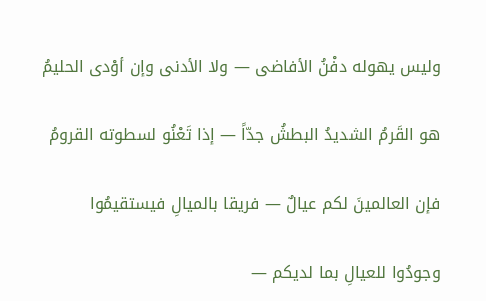وليس يهوله دفْنُ الأفاضى — ولا الأدنى وإن أوْدى الحليمُ

هو القَرمُ الشديدُ البطشُ جدّاً — إذا تَعْنُو لسطوته القرومُ

فإن العالمينَ لكم عيالٌ — فريقا بالميالِ فيستقيمُوا

وجودُوا للعيالِ بما لديكم —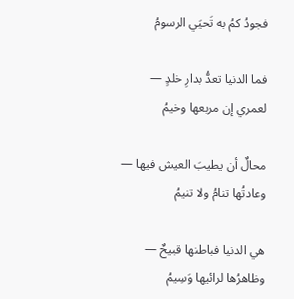فجودُ كمُ به تَحيَي الرسومُ

فما الدنيا تعدُّ بدارِ خلدٍ — لعمري إن مربعها وخيمُ

محالٌ أن يطيبَ العيش فيها — وعادتُها تنامُ ولا تنيمُ

هي الدنيا فباطنها قبيحٌ — وظاهرُها لرائيها وَسِيمُ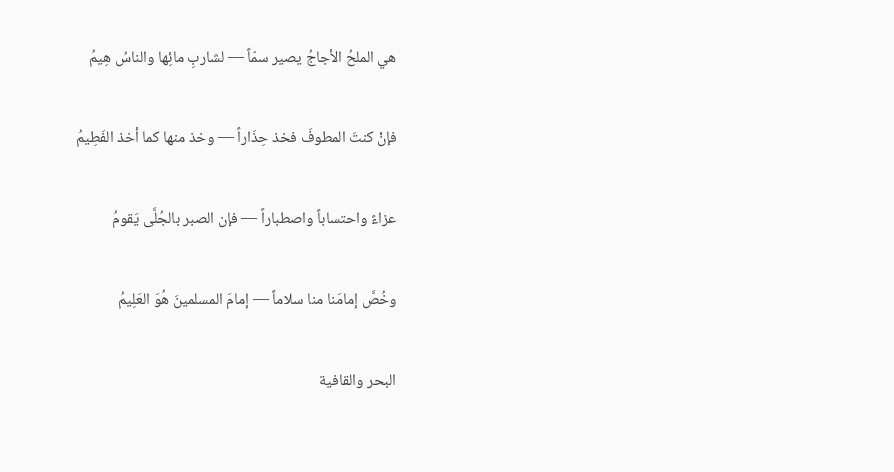هي الملحُ الأجاجُ يصير سمّاً — لشاربِ مائِها والناسُ هِيمُ

فإنْ كنتَ المطوفَ فخذ حِذَاراً — وخذ منها كما أخذ الفَطِيمُ

عزاءً واحتساباً واصطباراً — فإن الصبر بالجُلَّى يَقومُ

وخُصَّ إمامَنا منا سلاماً — إمامَ المسلمينَ هُوَ العَلِيمُ

البحر والقافية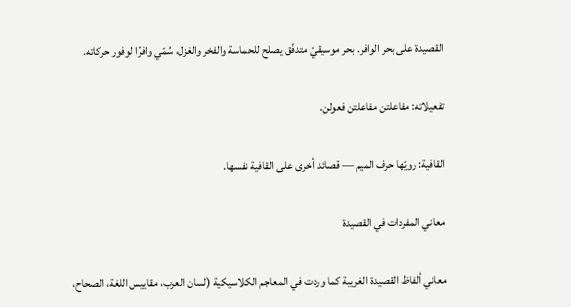القصيدة على بحر الوافر. بحر موسيقيّ متدفّق يصلح للحماسة والفخر والغزل، سُمّي وافرًا لوفور حركاته.

تفعيلاته: مفاعلتن مفاعلتن فعولن.

القافية: رويّها حرف الميم — قصائد أخرى على القافية نفسها.

معاني المفردات في القصيدة

معاني ألفاظ القصيدة الغريبة كما وردت في المعاجم الكلاسيكية (لسان العرب، مقاييس اللغة، الصحاح،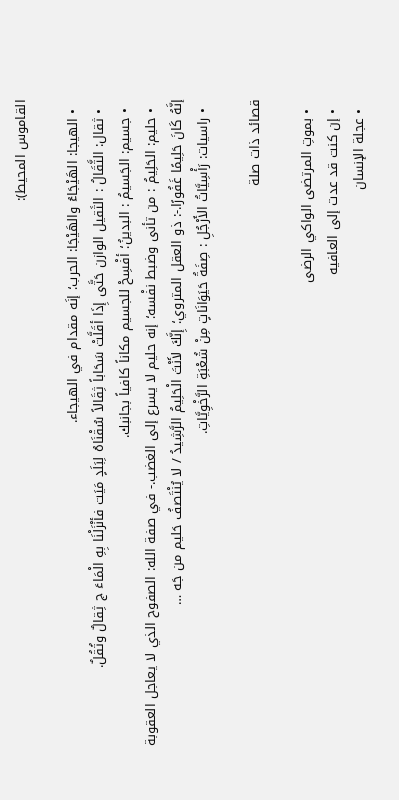القاموس المحيط):

  • الهيجا: الهَيْجَاءُ والهَيْجَا: الحرب؛ إنَه مقدام في الهيجاء.
  • ثقال: الثَّقَالُ : الثَقيل الوازن حَتَّى إِذَا أقَلَّتْ سَحَاباً ثِقَالاً سُقْنَاهُ لِبَلَدٍ مَيَت فأنْزَلْنَا بِهِ الْمَاءَ ج ثِقالٌ وثُقُلٌ.
  • جسيم: الجَسيمُ : البدينُ؛ أفْسِحْ للجسيم مكاناً كافياً بجانبك.
  • حليم: الحَلِيمُ : من تأنى وضبط نفْسه؛ إنه حليم لا يسرع إلى الغضب.- في صفة الله: الصفوح الذي لا يعاجل العقوبة إنَّهُ كَانَ حَلِيمًا غَفُورًا.-: ذو العقل المتروي؛ إِنَّكَ لأَنْتَ الْحَلِيمُ الرَّشِيدُ / لا يُنْتَصفُ حَليم من جَه …
  • راسيات: رَأْسِيَّاتُ الأَرْجُلِ : صِفَةُ حَيَوَانَاتٍ مِنْ شُعْبَةِ الرَّخْوِيَّاتِ.

قصائد ذات صلة

  • بموتِ المرتضى الواكي الرضى
  • إن كنت قد عدت إلى العافيه
  • عجلة الإنسان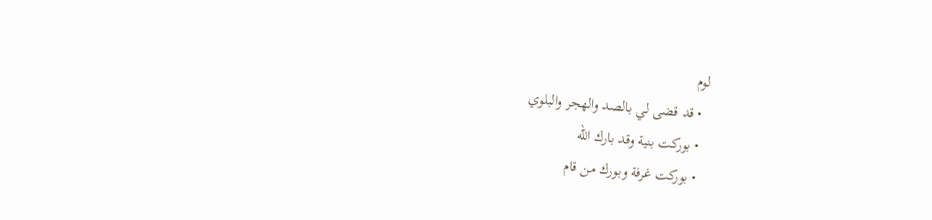لوم
  • قد قضى لي بالصد والهجر والبلوي
  • بوركت بنية وقد بارك الله
  • بوركت غرفة وبورك من قام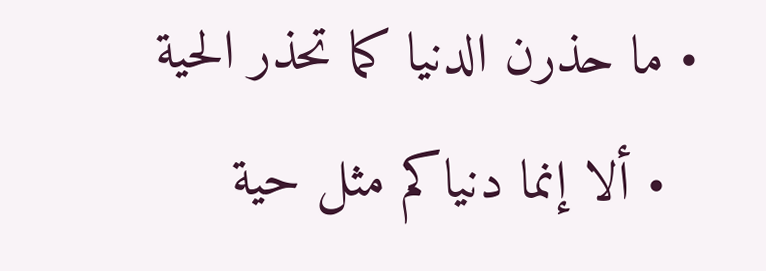• ما حذرن الدنيا كما تحذر الحية
  • ألا إنما دنياكم مثل حية